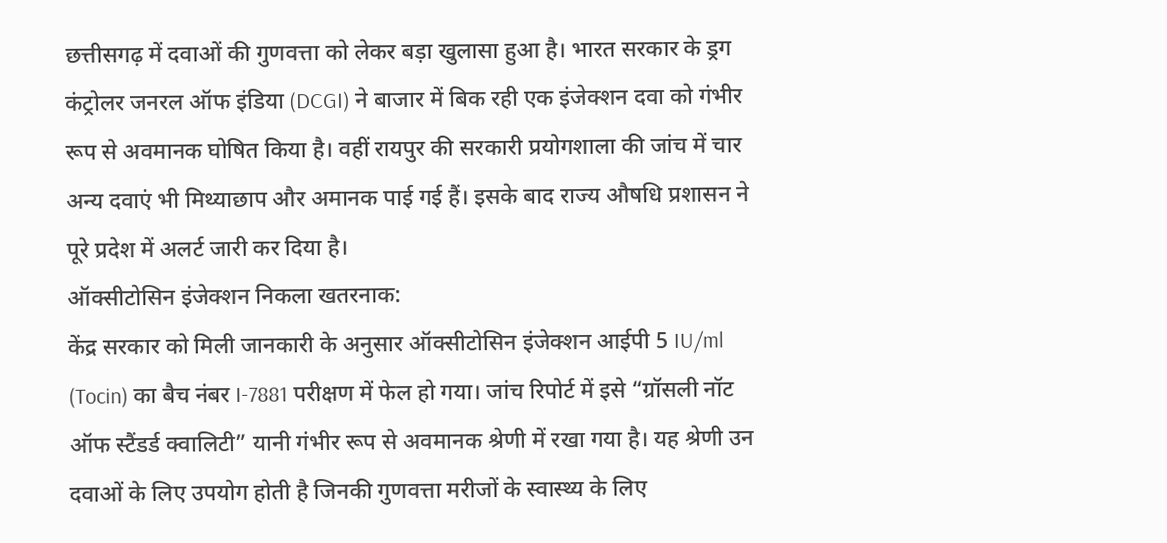छत्तीसगढ़ में दवाओं की गुणवत्ता को लेकर बड़ा खुलासा हुआ है। भारत सरकार के ड्रग कंट्रोलर जनरल ऑफ इंडिया (DCGI) ने बाजार में बिक रही एक इंजेक्शन दवा को गंभीर रूप से अवमानक घोषित किया है। वहीं रायपुर की सरकारी प्रयोगशाला की जांच में चार अन्य दवाएं भी मिथ्याछाप और अमानक पाई गई हैं। इसके बाद राज्य औषधि प्रशासन ने पूरे प्रदेश में अलर्ट जारी कर दिया है।
ऑक्सीटोसिन इंजेक्शन निकला खतरनाक:
केंद्र सरकार को मिली जानकारी के अनुसार ऑक्सीटोसिन इंजेक्शन आईपी 5 IU/ml (Tocin) का बैच नंबर I-7881 परीक्षण में फेल हो गया। जांच रिपोर्ट में इसे “ग्रॉसली नॉट ऑफ स्टैंडर्ड क्वालिटी” यानी गंभीर रूप से अवमानक श्रेणी में रखा गया है। यह श्रेणी उन दवाओं के लिए उपयोग होती है जिनकी गुणवत्ता मरीजों के स्वास्थ्य के लिए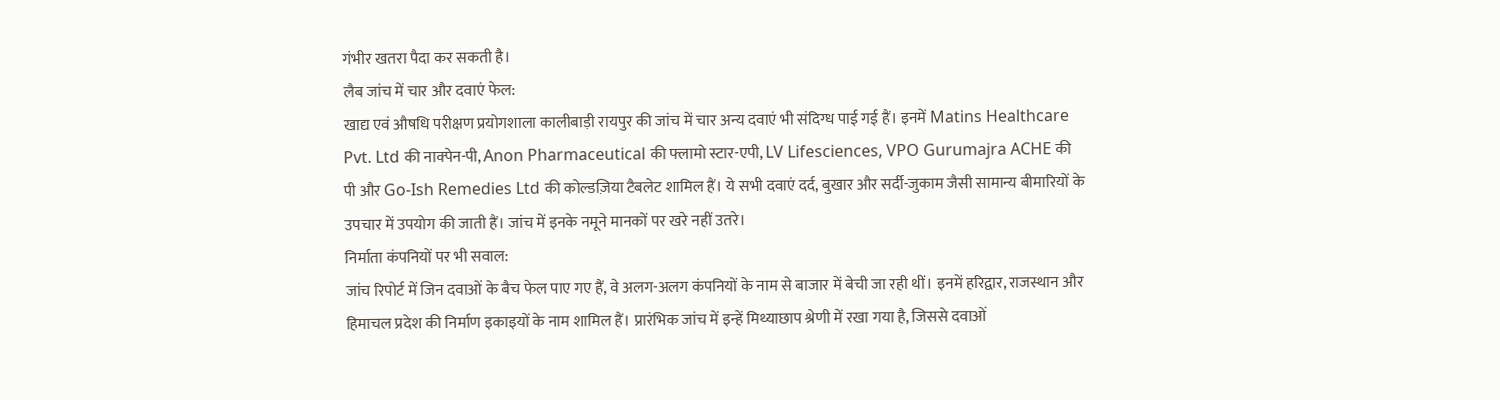गंभीर खतरा पैदा कर सकती है।
लैब जांच में चार और दवाएं फेल:
खाद्य एवं औषधि परीक्षण प्रयोगशाला कालीबाड़ी रायपुर की जांच में चार अन्य दवाएं भी संदिग्ध पाई गई हैं। इनमें Matins Healthcare Pvt. Ltd की नाक्पेन-पी, Anon Pharmaceutical की फ्लामो स्टार-एपी, LV Lifesciences, VPO Gurumajra ACHE की पी और Go-Ish Remedies Ltd की कोल्डज़िया टैबलेट शामिल हैं। ये सभी दवाएं दर्द, बुखार और सर्दी-जुकाम जैसी सामान्य बीमारियों के उपचार में उपयोग की जाती हैं। जांच में इनके नमूने मानकों पर खरे नहीं उतरे।
निर्माता कंपनियों पर भी सवाल:
जांच रिपोर्ट में जिन दवाओं के बैच फेल पाए गए हैं, वे अलग-अलग कंपनियों के नाम से बाजार में बेची जा रही थीं। इनमें हरिद्वार, राजस्थान और हिमाचल प्रदेश की निर्माण इकाइयों के नाम शामिल हैं। प्रारंभिक जांच में इन्हें मिथ्याछाप श्रेणी में रखा गया है, जिससे दवाओं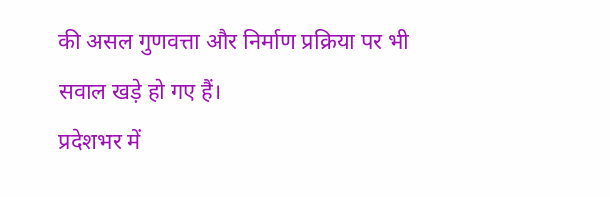की असल गुणवत्ता और निर्माण प्रक्रिया पर भी सवाल खड़े हो गए हैं।
प्रदेशभर में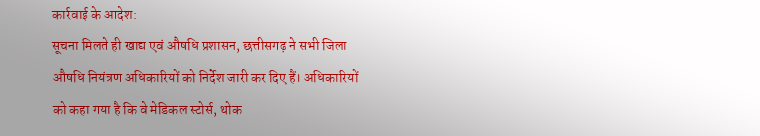कार्रवाई के आदेश:
सूचना मिलते ही खाद्य एवं औषधि प्रशासन, छत्तीसगढ़ ने सभी जिला औषधि नियंत्रण अधिकारियों को निर्देश जारी कर दिए हैं। अधिकारियों को कहा गया है कि वे मेडिकल स्टोर्स, थोक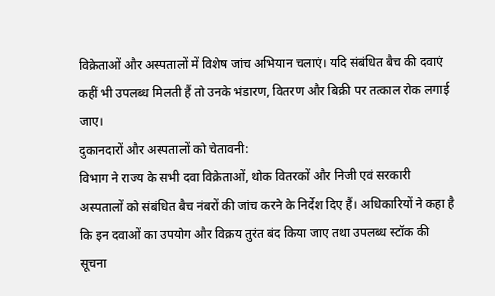विक्रेताओं और अस्पतालों में विशेष जांच अभियान चलाएं। यदि संबंधित बैच की दवाएं कहीं भी उपलब्ध मिलती हैं तो उनके भंडारण, वितरण और बिक्री पर तत्काल रोक लगाई जाए।
दुकानदारों और अस्पतालों को चेतावनी:
विभाग ने राज्य के सभी दवा विक्रेताओं, थोक वितरकों और निजी एवं सरकारी अस्पतालों को संबंधित बैच नंबरों की जांच करने के निर्देश दिए हैं। अधिकारियों ने कहा है कि इन दवाओं का उपयोग और विक्रय तुरंत बंद किया जाए तथा उपलब्ध स्टॉक की सूचना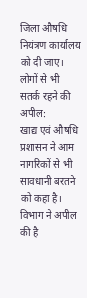जिला औषधि नियंत्रण कार्यालय को दी जाए।
लोगों से भी सतर्क रहने की अपील:
खाद्य एवं औषधि प्रशासन ने आम नागरिकों से भी सावधानी बरतने को कहा है। विभाग ने अपील की है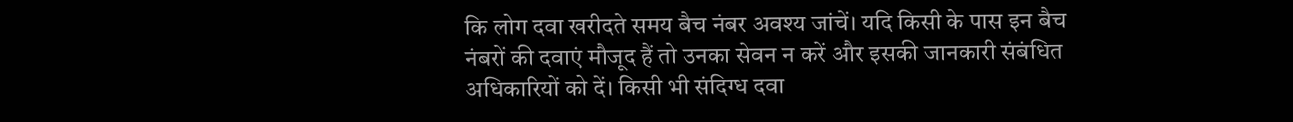कि लोग दवा खरीदते समय बैच नंबर अवश्य जांचें। यदि किसी के पास इन बैच नंबरों की दवाएं मौजूद हैं तो उनका सेवन न करें और इसकी जानकारी संबंधित अधिकारियों को दें। किसी भी संदिग्ध दवा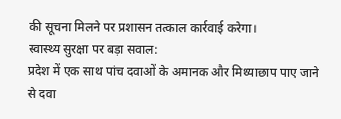की सूचना मिलने पर प्रशासन तत्काल कार्रवाई करेगा।
स्वास्थ्य सुरक्षा पर बड़ा सवाल:
प्रदेश में एक साथ पांच दवाओं के अमानक और मिथ्याछाप पाए जाने से दवा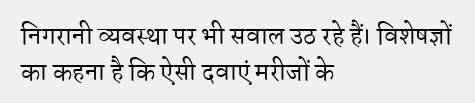निगरानी व्यवस्था पर भी सवाल उठ रहे हैं। विशेषज्ञों का कहना है कि ऐसी दवाएं मरीजों के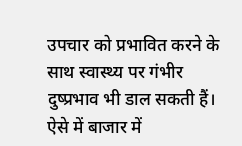उपचार को प्रभावित करने के साथ स्वास्थ्य पर गंभीर दुष्प्रभाव भी डाल सकती हैं। ऐसे में बाजार में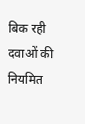बिक रही दवाओं की नियमित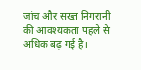जांच और सख्त निगरानी की आवश्यकता पहले से अधिक बढ़ गई है।